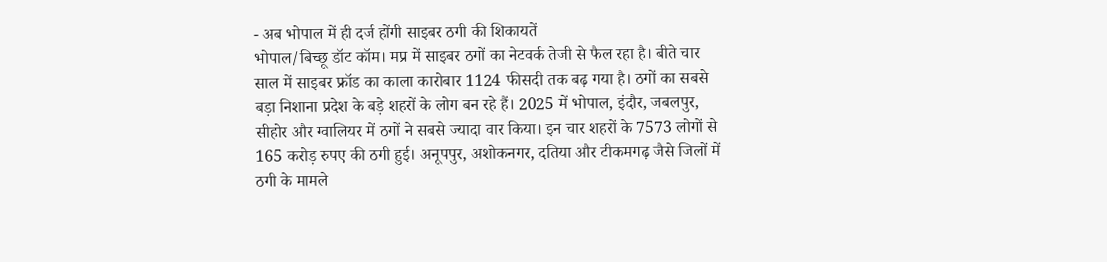- अब भोपाल में ही दर्ज होंगी साइबर ठगी की शिकायतें
भोपाल/बिच्छू डॉट कॉम। मप्र में साइबर ठगों का नेटवर्क तेजी से फैल रहा है। बीते चार साल में साइबर फ्रॉड का काला कारोबार 1124 फीसदी तक बढ़ गया है। ठगों का सबसे बड़ा निशाना प्रदेश के बड़े शहरों के लोग बन रहे हैं। 2025 में भोपाल, इंदौर, जबलपुर, सीहोर और ग्वालियर में ठगों ने सबसे ज्यादा वार किया। इन चार शहरों के 7573 लोगों से 165 करोड़ रुपए की ठगी हुई। अनूपपुर, अशोकनगर, दतिया और टीकमगढ़ जैसे जिलों में ठगी के मामले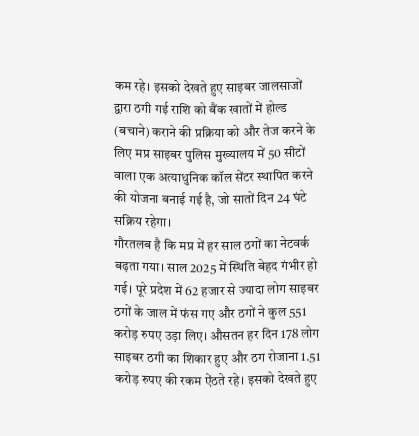कम रहे। इसको देखते हुए साइबर जालसाजों द्वारा ठगी गई राशि को बैंक खातों में होल्ड (बचाने) कराने की प्रक्रिया को और तेज करने के लिए मप्र साइबर पुलिस मुख्यालय में 50 सीटों वाला एक अत्याधुनिक कॉल सेंटर स्थापित करने की योजना बनाई गई है, जो सातों दिन 24 घंटे सक्रिय रहेगा।
गौरतलब है कि मप्र में हर साल ठगों का नेटवर्क बढ़ता गया। साल 2025 में स्थिति बेहद गंभीर हो गई। पूरे प्रदेश में 62 हजार से ज्यादा लोग साइबर ठगों के जाल में फंस गए और ठगों ने कुल 551 करोड़ रुपए उड़ा लिए। औसतन हर दिन 178 लोग साइबर ठगी का शिकार हुए और ठग रोजाना 1.51 करोड़ रुपए की रकम ऐंठते रहे। इसको देखते हुए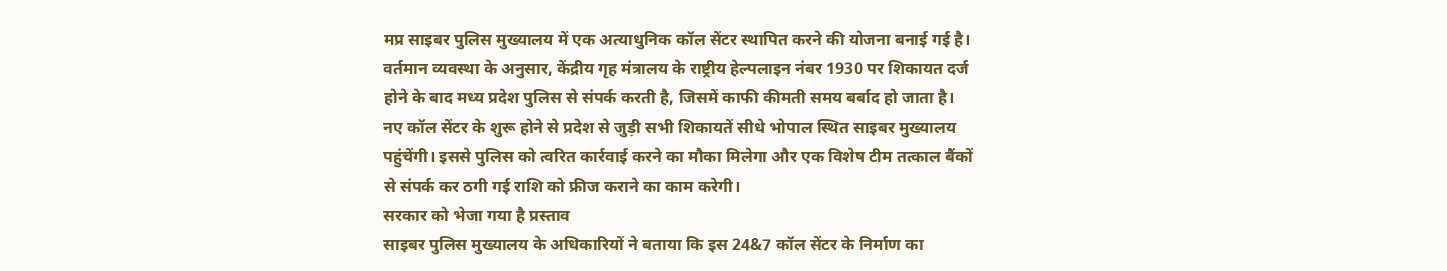मप्र साइबर पुलिस मुख्यालय में एक अत्याधुनिक कॉल सेंटर स्थापित करने की योजना बनाई गई है। वर्तमान व्यवस्था के अनुसार, केंद्रीय गृह मंत्रालय के राष्ट्रीय हेल्पलाइन नंबर 1930 पर शिकायत दर्ज होने के बाद मध्य प्रदेश पुलिस से संपर्क करती है, जिसमें काफी कीमती समय बर्बाद हो जाता है। नए कॉल सेंटर के शुरू होने से प्रदेश से जुड़ी सभी शिकायतें सीधे भोपाल स्थित साइबर मुख्यालय पहुंचेंगी। इससे पुलिस को त्वरित कार्रवाई करने का मौका मिलेगा और एक विशेष टीम तत्काल बैंकों से संपर्क कर ठगी गई राशि को फ्रीज कराने का काम करेगी।
सरकार को भेजा गया है प्रस्ताव
साइबर पुलिस मुख्यालय के अधिकारियों ने बताया कि इस 24&7 कॉल सेंटर के निर्माण का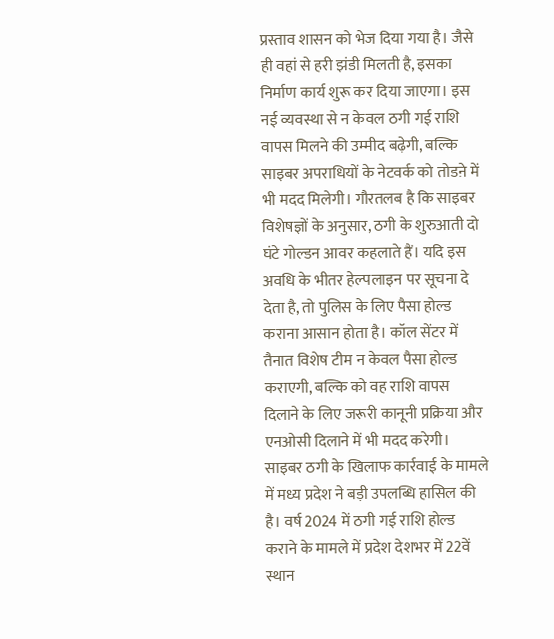प्रस्ताव शासन को भेज दिया गया है। जैसे ही वहां से हरी झंडी मिलती है, इसका निर्माण कार्य शुरू कर दिया जाएगा। इस नई व्यवस्था से न केवल ठगी गई राशि वापस मिलने की उम्मीद बढ़ेगी, बल्कि साइबर अपराधियों के नेटवर्क को तोडऩे में भी मदद मिलेगी। गौरतलब है कि साइबर विशेषज्ञों के अनुसार, ठगी के शुरुआती दो घंटे गोल्डन आवर कहलाते हैं। यदि इस अवधि के भीतर हेल्पलाइन पर सूचना दे देता है, तो पुलिस के लिए पैसा होल्ड कराना आसान होता है। कॉल सेंटर में तैनात विशेष टीम न केवल पैसा होल्ड कराएगी, बल्कि को वह राशि वापस दिलाने के लिए जरूरी कानूनी प्रक्रिया और एनओसी दिलाने में भी मदद करेगी। साइबर ठगी के खिलाफ कार्रवाई के मामले में मध्य प्रदेश ने बड़ी उपलब्धि हासिल की है। वर्ष 2024 में ठगी गई राशि होल्ड कराने के मामले में प्रदेश देशभर में 22वें स्थान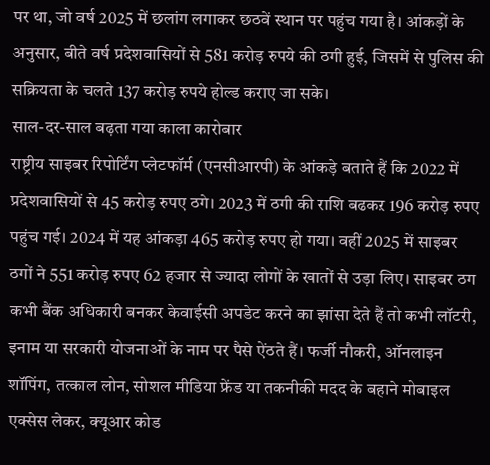पर था, जो वर्ष 2025 में छलांग लगाकर छठवें स्थान पर पहुंच गया है। आंकड़ों के अनुसार, बीते वर्ष प्रदेशवासियों से 581 करोड़ रुपये की ठगी हुई, जिसमें से पुलिस की सक्रियता के चलते 137 करोड़ रुपये होल्ड कराए जा सके।
साल-दर-साल बढ़ता गया काला कारोबार
राष्ट्रीय साइबर रिपोर्टिंग प्लेटफॉर्म (एनसीआरपी) के आंकड़े बताते हैं कि 2022 में प्रदेशवासियों से 45 करोड़ रुपए ठगे। 2023 में ठगी की राशि बढकऱ 196 करोड़ रुपए पहुंच गई। 2024 में यह आंकड़ा 465 करोड़ रुपए हो गया। वहीं 2025 में साइबर ठगों ने 551 करोड़ रुपए 62 हजार से ज्यादा लोगों के खातों से उड़ा लिए। साइबर ठग कभी बैंक अधिकारी बनकर केवाईसी अपडेट करने का झांसा देते हैं तो कभी लॉटरी, इनाम या सरकारी योजनाओं के नाम पर पैसे ऐंठते हैं। फर्जी नौकरी, ऑनलाइन शॉपिंग, तत्काल लोन, सोशल मीडिया फ्रेंड या तकनीकी मदद के बहाने मोबाइल एक्सेस लेकर, क्यूआर कोड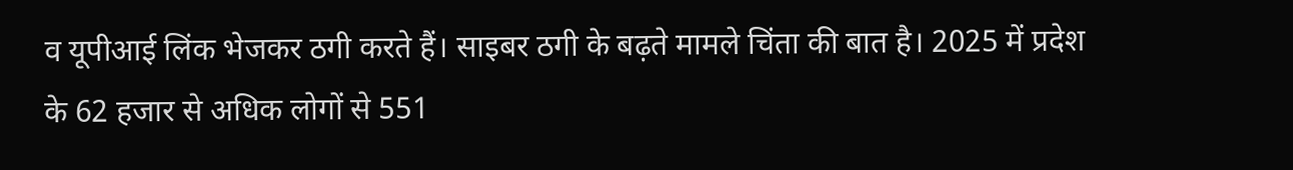व यूपीआई लिंक भेजकर ठगी करते हैं। साइबर ठगी के बढ़ते मामले चिंता की बात है। 2025 में प्रदेश के 62 हजार से अधिक लोगों से 551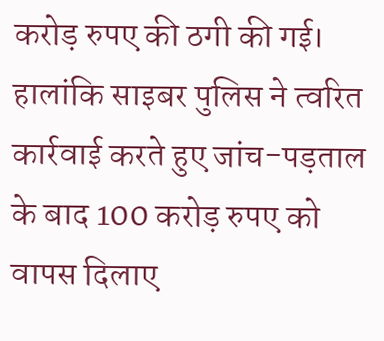करोड़ रुपए की ठगी की गई। हालांकि साइबर पुलिस ने त्वरित कार्रवाई करते हुए जांच-पड़ताल के बाद 100 करोड़ रुपए को वापस दिलाए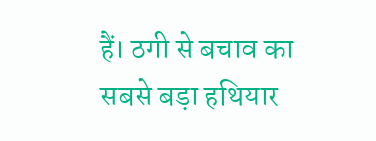हैं। ठगी से बचाव का सबसे बड़ा हथियार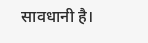सावधानी है।